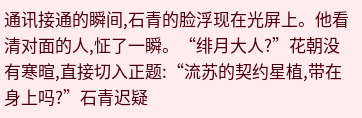通讯接通的瞬间,石青的脸浮现在光屏上。他看清对面的人,怔了一瞬。“绯月大人?”花朝没有寒暄,直接切入正题:“流苏的契约星植,带在身上吗?”石青迟疑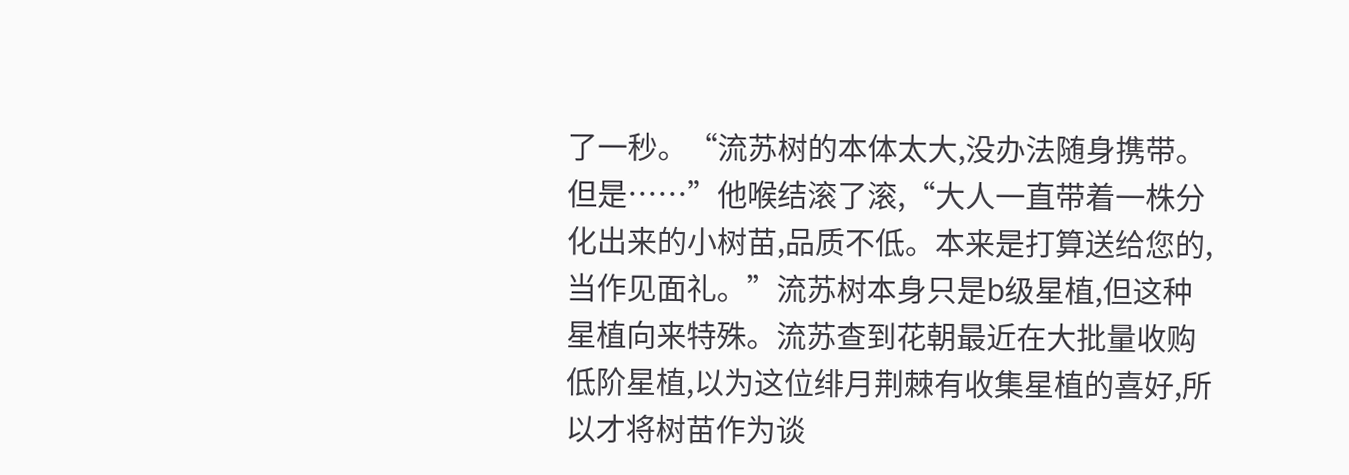了一秒。“流苏树的本体太大,没办法随身携带。但是……”他喉结滚了滚,“大人一直带着一株分化出来的小树苗,品质不低。本来是打算送给您的,当作见面礼。”流苏树本身只是b级星植,但这种星植向来特殊。流苏查到花朝最近在大批量收购低阶星植,以为这位绯月荆棘有收集星植的喜好,所以才将树苗作为谈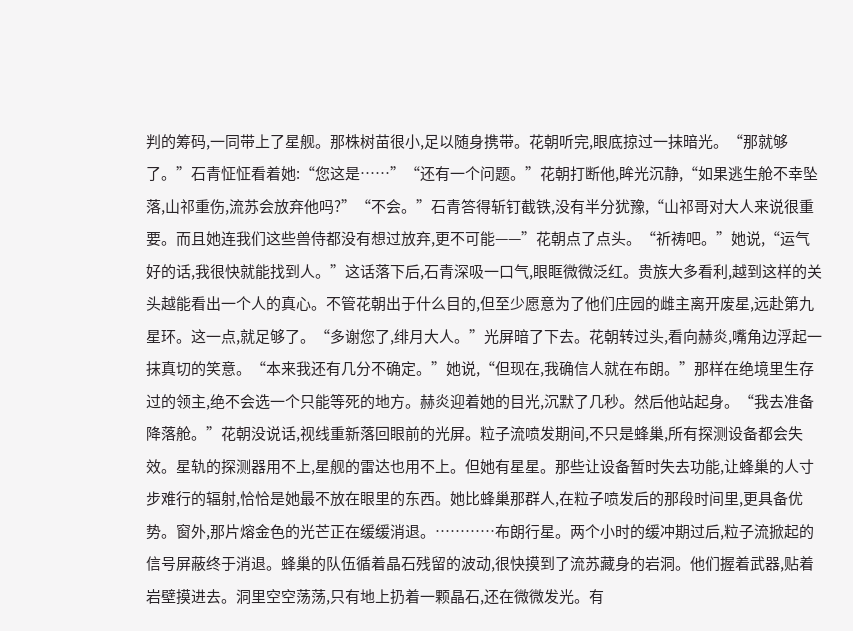判的筹码,一同带上了星舰。那株树苗很小,足以随身携带。花朝听完,眼底掠过一抹暗光。“那就够了。”石青怔怔看着她:“您这是……”“还有一个问题。”花朝打断他,眸光沉静,“如果逃生舱不幸坠落,山祁重伤,流苏会放弃他吗?”“不会。”石青答得斩钉截铁,没有半分犹豫,“山祁哥对大人来说很重要。而且她连我们这些兽侍都没有想过放弃,更不可能——”花朝点了点头。“祈祷吧。”她说,“运气好的话,我很快就能找到人。”这话落下后,石青深吸一口气,眼眶微微泛红。贵族大多看利,越到这样的关头越能看出一个人的真心。不管花朝出于什么目的,但至少愿意为了他们庄园的雌主离开废星,远赴第九星环。这一点,就足够了。“多谢您了,绯月大人。”光屏暗了下去。花朝转过头,看向赫炎,嘴角边浮起一抹真切的笑意。“本来我还有几分不确定。”她说,“但现在,我确信人就在布朗。”那样在绝境里生存过的领主,绝不会选一个只能等死的地方。赫炎迎着她的目光,沉默了几秒。然后他站起身。“我去准备降落舱。”花朝没说话,视线重新落回眼前的光屏。粒子流喷发期间,不只是蜂巢,所有探测设备都会失效。星轨的探测器用不上,星舰的雷达也用不上。但她有星星。那些让设备暂时失去功能,让蜂巢的人寸步难行的辐射,恰恰是她最不放在眼里的东西。她比蜂巢那群人,在粒子喷发后的那段时间里,更具备优势。窗外,那片熔金色的光芒正在缓缓消退。…………布朗行星。两个小时的缓冲期过后,粒子流掀起的信号屏蔽终于消退。蜂巢的队伍循着晶石残留的波动,很快摸到了流苏藏身的岩洞。他们握着武器,贴着岩壁摸进去。洞里空空荡荡,只有地上扔着一颗晶石,还在微微发光。有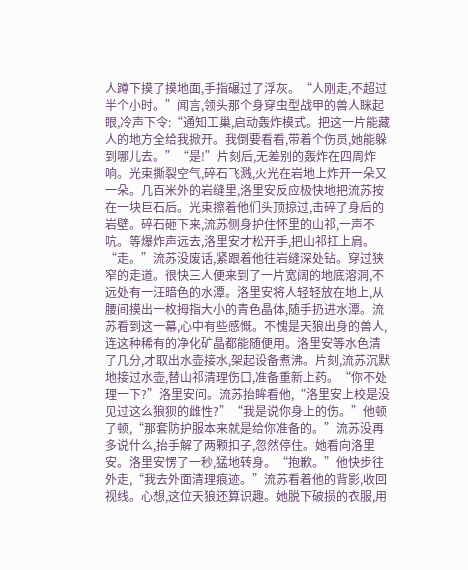人蹲下摸了摸地面,手指碾过了浮灰。“人刚走,不超过半个小时。”闻言,领头那个身穿虫型战甲的兽人眯起眼,冷声下令:“通知工巢,启动轰炸模式。把这一片能藏人的地方全给我掀开。我倒要看看,带着个伤员,她能躲到哪儿去。”“是!”片刻后,无差别的轰炸在四周炸响。光束撕裂空气,碎石飞溅,火光在岩地上炸开一朵又一朵。几百米外的岩缝里,洛里安反应极快地把流苏按在一块巨石后。光束擦着他们头顶掠过,击碎了身后的岩壁。碎石砸下来,流苏侧身护住怀里的山祁,一声不吭。等爆炸声远去,洛里安才松开手,把山祁扛上肩。“走。”流苏没废话,紧跟着他往岩缝深处钻。穿过狭窄的走道。很快三人便来到了一片宽阔的地底溶洞,不远处有一汪暗色的水潭。洛里安将人轻轻放在地上,从腰间摸出一枚拇指大小的青色晶体,随手扔进水潭。流苏看到这一幕,心中有些感慨。不愧是天狼出身的兽人,连这种稀有的净化矿晶都能随便用。洛里安等水色清了几分,才取出水壶接水,架起设备煮沸。片刻,流苏沉默地接过水壶,替山祁清理伤口,准备重新上药。“你不处理一下?”洛里安问。流苏抬眸看他,“洛里安上校是没见过这么狼狈的雌性?”“我是说你身上的伤。”他顿了顿,“那套防护服本来就是给你准备的。”流苏没再多说什么,抬手解了两颗扣子,忽然停住。她看向洛里安。洛里安愣了一秒,猛地转身。“抱歉。”他快步往外走,“我去外面清理痕迹。”流苏看着他的背影,收回视线。心想,这位天狼还算识趣。她脱下破损的衣服,用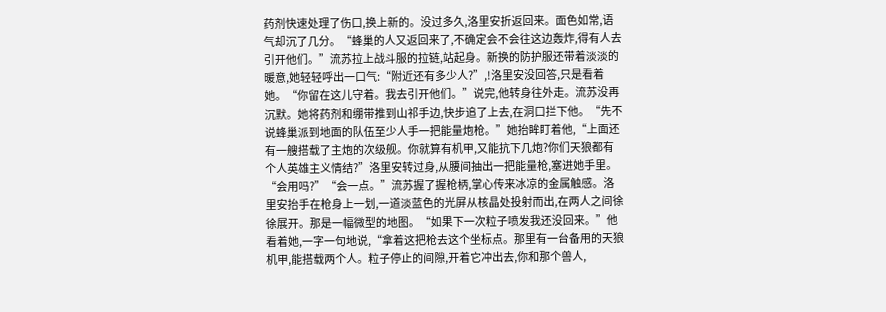药剂快速处理了伤口,换上新的。没过多久,洛里安折返回来。面色如常,语气却沉了几分。“蜂巢的人又返回来了,不确定会不会往这边轰炸,得有人去引开他们。”流苏拉上战斗服的拉链,站起身。新换的防护服还带着淡淡的暖意,她轻轻呼出一口气:“附近还有多少人?”,!洛里安没回答,只是看着她。“你留在这儿守着。我去引开他们。”说完,他转身往外走。流苏没再沉默。她将药剂和绷带推到山祁手边,快步追了上去,在洞口拦下他。“先不说蜂巢派到地面的队伍至少人手一把能量炮枪。”她抬眸盯着他,“上面还有一艘搭载了主炮的次级舰。你就算有机甲,又能抗下几炮?你们天狼都有个人英雄主义情结?”洛里安转过身,从腰间抽出一把能量枪,塞进她手里。“会用吗?”“会一点。”流苏握了握枪柄,掌心传来冰凉的金属触感。洛里安抬手在枪身上一划,一道淡蓝色的光屏从核晶处投射而出,在两人之间徐徐展开。那是一幅微型的地图。“如果下一次粒子喷发我还没回来。”他看着她,一字一句地说,“拿着这把枪去这个坐标点。那里有一台备用的天狼机甲,能搭载两个人。粒子停止的间隙,开着它冲出去,你和那个兽人,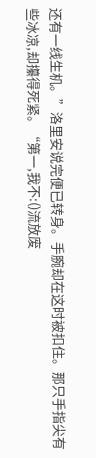还有一线生机。”洛里安说完便已转身。手腕却在这时被扣住。那只手指尖有些冰凉,却攥得死紧。“第一,我不:()流放废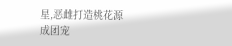星,恶雌打造桃花源成团宠